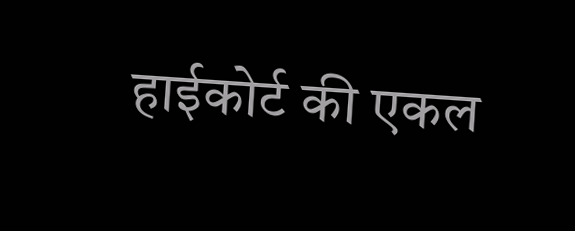हाईकोर्ट की एकल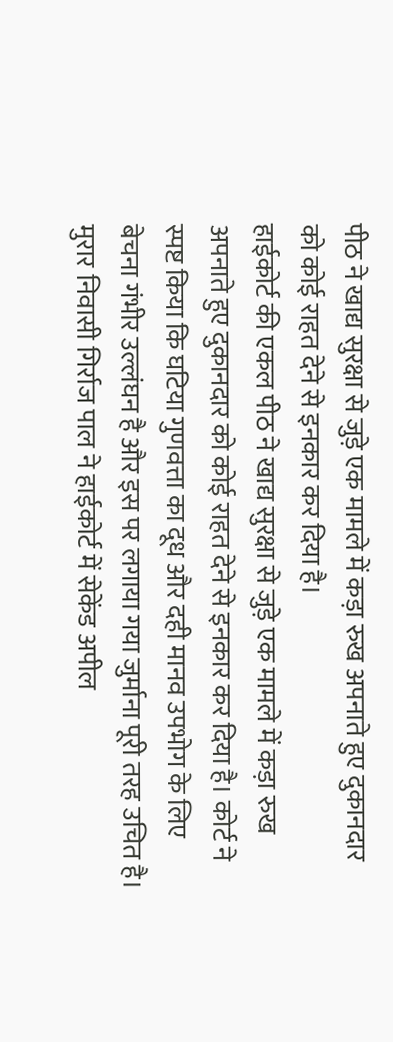पीठ ने खाद्य सुरक्षा से जुड़े एक मामले में कड़ा रुख अपनाते हुए दुकानदार को कोई राहत देने से इनकार कर दिया है।
हाईकोर्ट की एकल पीठ ने खाद्य सुरक्षा से जुड़े एक मामले में कड़ा रुख अपनाते हुए दुकानदार को कोई राहत देने से इनकार कर दिया है। कोर्ट ने स्पष्ट किया कि घटिया गुणवत्ता का दूध और दही मानव उपभोग के लिए बेचना गंभीर उल्लंघन है और इस पर लगाया गया जुर्माना पूरी तरह उचित है।
मुरार निवासी गिर्राज पाल ने हाईकोर्ट में सेकेंड अपील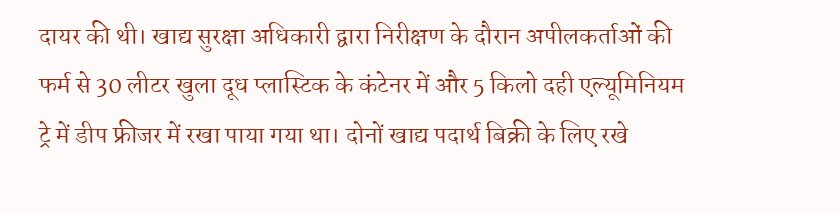दायर की थी। खाद्य सुरक्षा अधिकारी द्वारा निरीक्षण के दौरान अपीलकर्ताओं की फर्म से 30 लीटर खुला दूध प्लास्टिक के कंटेनर में और 5 किलो दही एल्यूमिनियम ट्रे में डीप फ्रीजर में रखा पाया गया था। दोनों खाद्य पदार्थ बिक्री के लिए रखे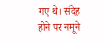गए थे। संदेह होने पर नमूने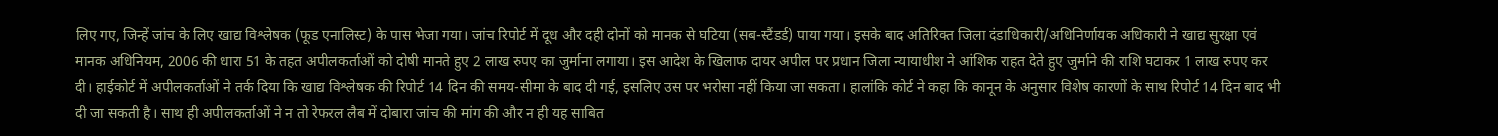लिए गए, जिन्हें जांच के लिए खाद्य विश्लेषक (फूड एनालिस्ट) के पास भेजा गया। जांच रिपोर्ट में दूध और दही दोनों को मानक से घटिया (सब-स्टैंडर्ड) पाया गया। इसके बाद अतिरिक्त जिला दंडाधिकारी/अधिनिर्णायक अधिकारी ने खाद्य सुरक्षा एवं मानक अधिनियम, 2006 की धारा 51 के तहत अपीलकर्ताओं को दोषी मानते हुए 2 लाख रुपए का जुर्माना लगाया। इस आदेश के खिलाफ दायर अपील पर प्रधान जिला न्यायाधीश ने आंशिक राहत देते हुए जुर्माने की राशि घटाकर 1 लाख रुपए कर दी। हाईकोर्ट में अपीलकर्ताओं ने तर्क दिया कि खाद्य विश्लेषक की रिपोर्ट 14 दिन की समय-सीमा के बाद दी गई, इसलिए उस पर भरोसा नहीं किया जा सकता। हालांकि कोर्ट ने कहा कि कानून के अनुसार विशेष कारणों के साथ रिपोर्ट 14 दिन बाद भी दी जा सकती है। साथ ही अपीलकर्ताओं ने न तो रेफरल लैब में दोबारा जांच की मांग की और न ही यह साबित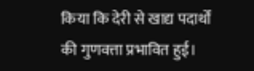किया कि देरी से खाद्य पदार्थों की गुणवत्ता प्रभावित हुई।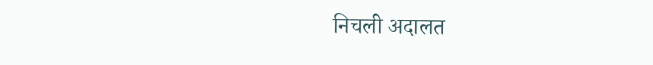निचली अदालत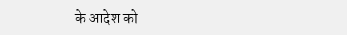के आदेश को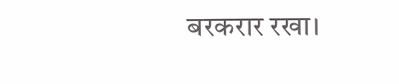बरकरार रखा।